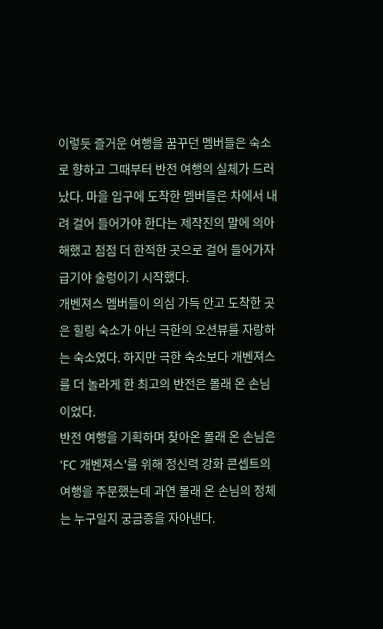이렇듯 즐거운 여행을 꿈꾸던 멤버들은 숙소로 향하고 그때부터 반전 여행의 실체가 드러났다. 마을 입구에 도착한 멤버들은 차에서 내려 걸어 들어가야 한다는 제작진의 말에 의아해했고 점점 더 한적한 곳으로 걸어 들어가자 급기야 술렁이기 시작했다.
개벤져스 멤버들이 의심 가득 안고 도착한 곳은 힐링 숙소가 아닌 극한의 오션뷰를 자랑하는 숙소였다. 하지만 극한 숙소보다 개벤져스를 더 놀라게 한 최고의 반전은 몰래 온 손님이었다.
반전 여행을 기획하며 찾아온 몰래 온 손님은 'FC 개벤져스'를 위해 정신력 강화 콘셉트의 여행을 주문했는데 과연 몰래 온 손님의 정체는 누구일지 궁금증을 자아낸다.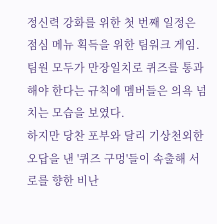정신력 강화를 위한 첫 번째 일정은 점심 메뉴 획득을 위한 팀워크 게임. 팀원 모두가 만장일치로 퀴즈를 통과해야 한다는 규칙에 멤버들은 의욕 넘치는 모습을 보였다.
하지만 당찬 포부와 달리 기상천외한 오답을 낸 '퀴즈 구멍'들이 속출해 서로를 향한 비난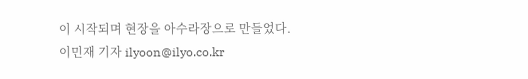이 시작되며 현장을 아수라장으로 만들었다.
이민재 기자 ilyoon@ilyo.co.kr